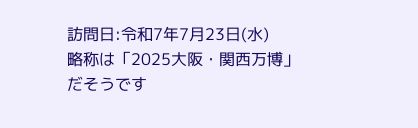訪問日:令和7年7月23日(水)
略称は「2025大阪・関西万博」だそうです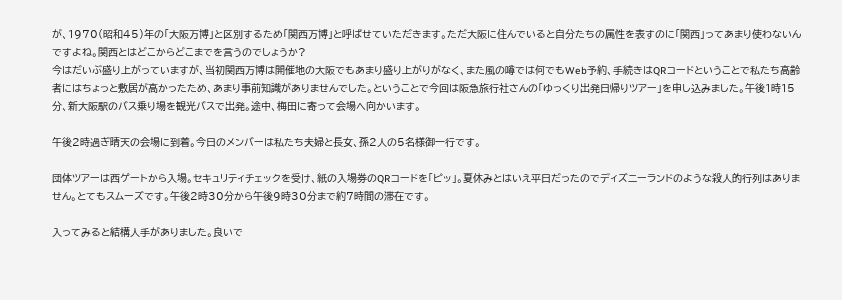が、1970(昭和45)年の「大阪万博」と区別するため「関西万博」と呼ばせていただきます。ただ大阪に住んでいると自分たちの属性を表すのに「関西」ってあまり使わないんですよね。関西とはどこからどこまでを言うのでしょうか?
今はだいぶ盛り上がっていますが、当初関西万博は開催地の大阪でもあまり盛り上がりがなく、また風の噂では何でもWeb予約、手続きはQRコードということで私たち高齢者にはちょっと敷居が高かったため、あまり事前知識がありませんでした。ということで今回は阪急旅行社さんの「ゆっくり出発日帰りツアー」を申し込みました。午後1時15分、新大阪駅のバス乗り場を観光バスで出発。途中、梅田に寄って会場へ向かいます。

午後2時過ぎ晴天の会場に到着。今日のメンバーは私たち夫婦と長女、孫2人の5名様御一行です。

団体ツアーは西ゲートから入場。セキュリティチェックを受け、紙の入場券のQRコードを「ピッ」。夏休みとはいえ平日だったのでディズニーランドのような殺人的行列はありません。とてもスムーズです。午後2時30分から午後9時30分まで約7時間の滞在です。

入ってみると結構人手がありました。良いで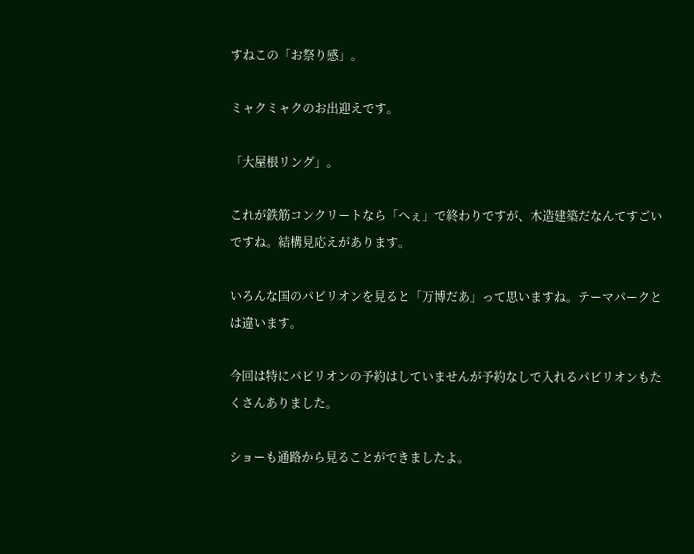すねこの「お祭り感」。

ミャクミャクのお出迎えです。

「大屋根リング」。

これが鉄筋コンクリートなら「へぇ」で終わりですが、木造建築だなんてすごいですね。結構見応えがあります。

いろんな国のパビリオンを見ると「万博だあ」って思いますね。テーマパークとは違います。

今回は特にパビリオンの予約はしていませんが予約なしで入れるパビリオンもたくさんありました。

ショーも通路から見ることができましたよ。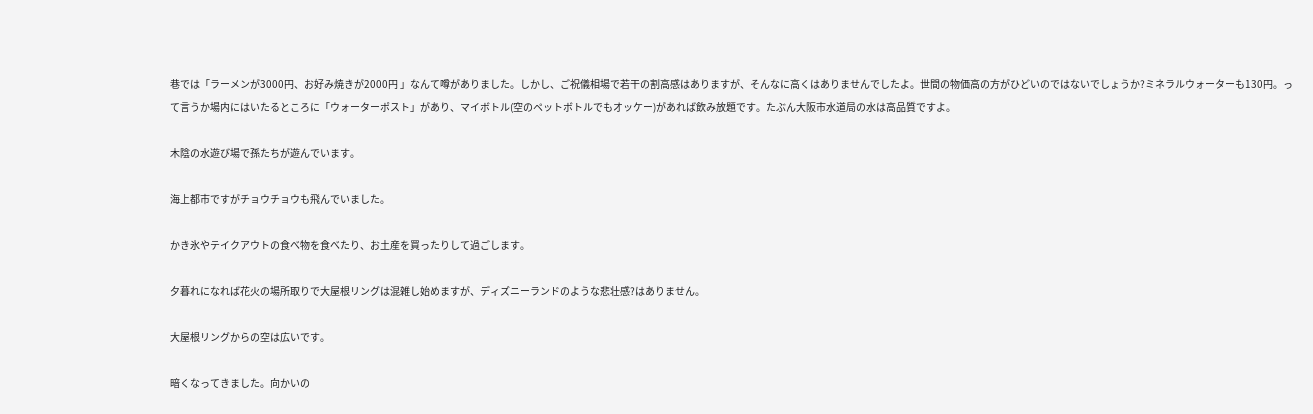巷では「ラーメンが3000円、お好み焼きが2000円 」なんて噂がありました。しかし、ご祝儀相場で若干の割高感はありますが、そんなに高くはありませんでしたよ。世間の物価高の方がひどいのではないでしょうか?ミネラルウォーターも130円。って言うか場内にはいたるところに「ウォーターポスト」があり、マイボトル(空のペットボトルでもオッケー)があれば飲み放題です。たぶん大阪市水道局の水は高品質ですよ。

木陰の水遊び場で孫たちが遊んでいます。

海上都市ですがチョウチョウも飛んでいました。

かき氷やテイクアウトの食べ物を食べたり、お土産を買ったりして過ごします。

夕暮れになれば花火の場所取りで大屋根リングは混雑し始めますが、ディズニーランドのような悲壮感?はありません。

大屋根リングからの空は広いです。

暗くなってきました。向かいの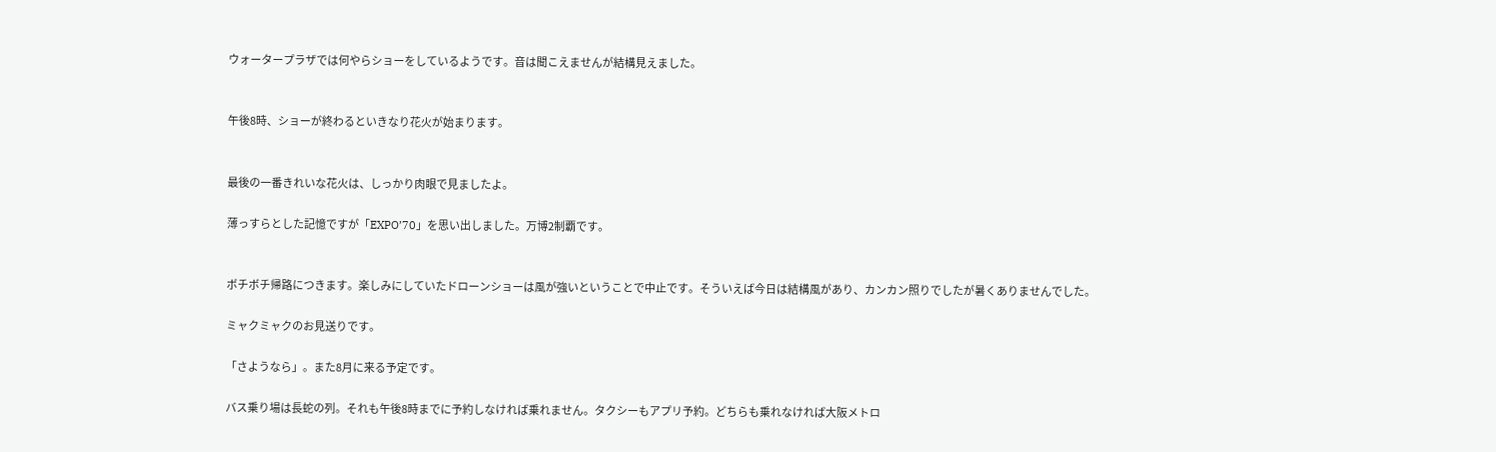ウォータープラザでは何やらショーをしているようです。音は聞こえませんが結構見えました。


午後8時、ショーが終わるといきなり花火が始まります。


最後の一番きれいな花火は、しっかり肉眼で見ましたよ。

薄っすらとした記憶ですが「EXPO’70」を思い出しました。万博2制覇です。


ボチボチ帰路につきます。楽しみにしていたドローンショーは風が強いということで中止です。そういえば今日は結構風があり、カンカン照りでしたが暑くありませんでした。

ミャクミャクのお見送りです。

「さようなら」。また8月に来る予定です。

バス乗り場は長蛇の列。それも午後8時までに予約しなければ乗れません。タクシーもアプリ予約。どちらも乗れなければ大阪メトロ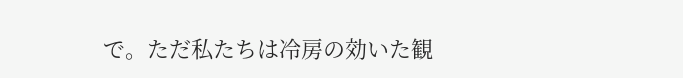で。ただ私たちは冷房の効いた観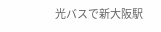光バスで新大阪駅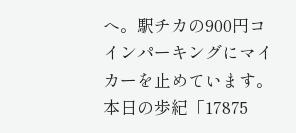へ。駅チカの900円コインパーキングにマイカーを止めています。本日の歩紀「17875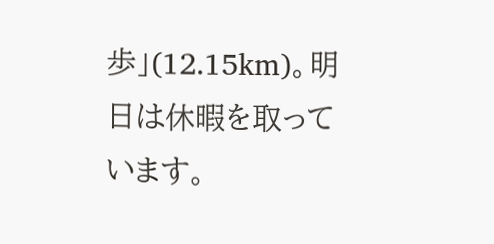歩」(12.15km)。明日は休暇を取っています。